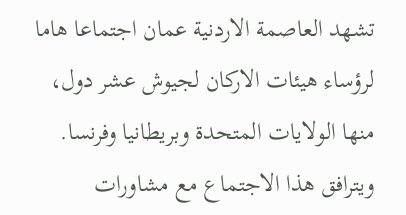تشهد العاصمة الاردنية عمان اجتماعا هاما لرؤساء هيئات الاركان لجيوش عشر دول، منها الولايات المتحدة وبريطانيا وفرنسا.
ويترافق هذا الاجتماع مع مشاورات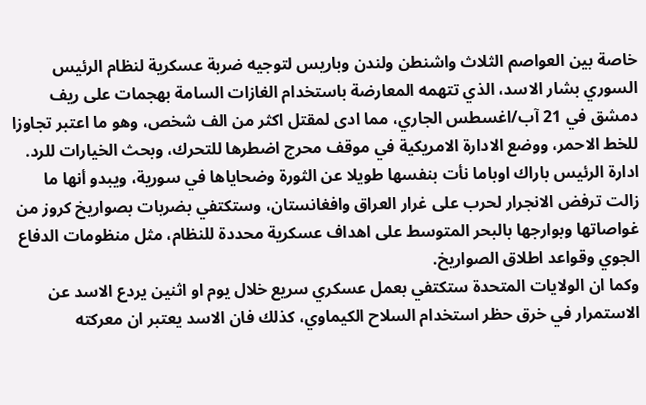خاصة بين العواصم الثلاث واشنطن ولندن وباريس لتوجيه ضربة عسكرية لنظام الرئيس السوري بشار الاسد، الذي تتهمه المعارضة باستخدام الغازات السامة بهجمات على ريف دمشق في 21 آب/اغسطس الجاري، مما ادى لمقتل اكثر من الف شخص، وهو ما اعتبر تجاوزا للخط الاحمر، ووضع الادارة الامريكية في موقف محرج اضطرها للتحرك، وبحث الخيارات للرد.
ادارة الرئيس باراك اوباما نأت بنفسها طويلا عن الثورة وضحاياها في سورية، ويبدو أنها ما زالت ترفض الانجرار لحرب على غرار العراق وافغانستان، وستكتفي بضربات بصواريخ كروز من غواصاتها وبوارجها بالبحر المتوسط على اهداف عسكرية محددة للنظام، مثل منظومات الدفاع الجوي وقواعد اطلاق الصواريخ.
وكما ان الولايات المتحدة ستكتفي بعمل عسكري سريع خلال يوم او اثنين يردع الاسد عن الاستمرار في خرق حظر استخدام السلاح الكيماوي، كذلك فان الاسد يعتبر ان معركته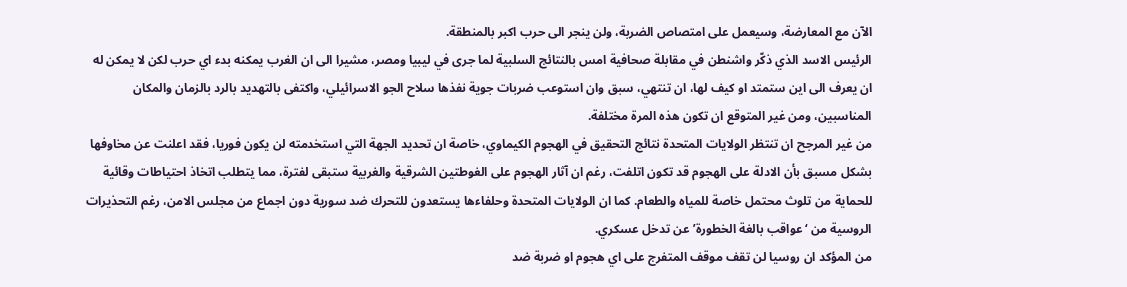الآن مع المعارضة، وسيعمل على امتصاص الضربة، ولن ينجر الى حرب اكبر بالمنطقة.
الرئيس الاسد الذي ذكّر واشنطن في مقابلة صحافية امس بالنتائج السلبية لما جرى في ليبيا ومصر، مشيرا الى ان الغرب يمكنه بدء اي حرب لكن لا يمكن له ان يعرف الى اين ستمتد او كيف لها، ان تنتهي، سبق وان استوعب ضربات جوية نفذها سلاح الجو الاسرائيلي، واكتفى بالتهديد بالرد بالزمان والمكان المناسبين، ومن غير المتوقع ان تكون هذه المرة مختلفة.
من غير المرجح ان تنتظر الولايات المتحدة نتائج التحقيق في الهجوم الكيماوي، خاصة ان تحديد الجهة التي استخدمته لن يكون فوريا، فقد اعلنت عن مخاوفها بشكل مسبق بأن الادلة على الهجوم قد تكون اتلفت، رغم ان آثار الهجوم على الغوطتين الشرقية والغربية ستبقى لفترة، مما يتطلب اتخاذ احتياطات وقائية للحماية من تلوث محتمل خاصة للمياه والطعام. كما ان الولايات المتحدة وحلفاءها يستعدون للتحرك ضد سورية دون اجماع من مجلس الامن، رغم التحذيرات الروسية من ‘عواقب بالغة الخطورة’ عن تدخل عسكري.
من المؤكد ان روسيا لن تقف موقف المتفرج على اي هجوم او ضربة ضد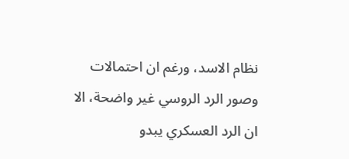نظام الاسد، ورغم ان احتمالات وصور الرد الروسي غير واضحة، الا ان الرد العسكري يبدو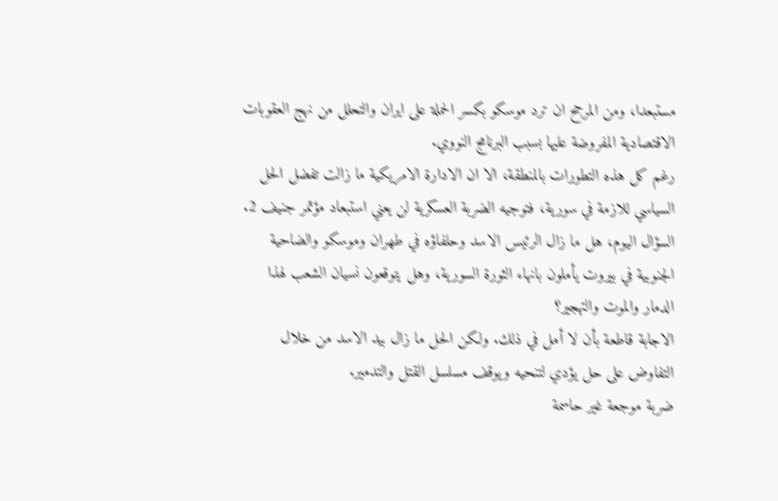مستبعدا، ومن المرجح ان ترد موسكو بكسر الحملة على ايران والتحلل من نهج العقوبات الاقتصادية المفروضة عليها بسبب البرنامج النووي.
رغم كل هذه التطورات بالمنطقة، الا ان الادارة الامريكية ما زالت تفضل الحل السياسي للازمة في سورية، فتوجيه الضربة العسكرية لن يعني استبعاد مؤتمر جنيف 2.
السؤال اليوم، هل ما زال الرئيس الاسد وحلفاؤه في طهران وموسكو والضاحية الجنوبية في بيروت يأملون بانهاء الثورة السورية، وهل يتوقعون نسيان الشعب لهذا الدمار والموت والتهجير؟
الاجابة قاطعة بأن لا أمل في ذلك. ولكن الحل ما زال بيد الاسد من خلال التفاوض على حل يؤدي لتنحيه ويوقف مسلسل القتل والتدمير.
ضربة موجعة غير حاسمة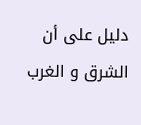دليل على أن الشرق و الغرب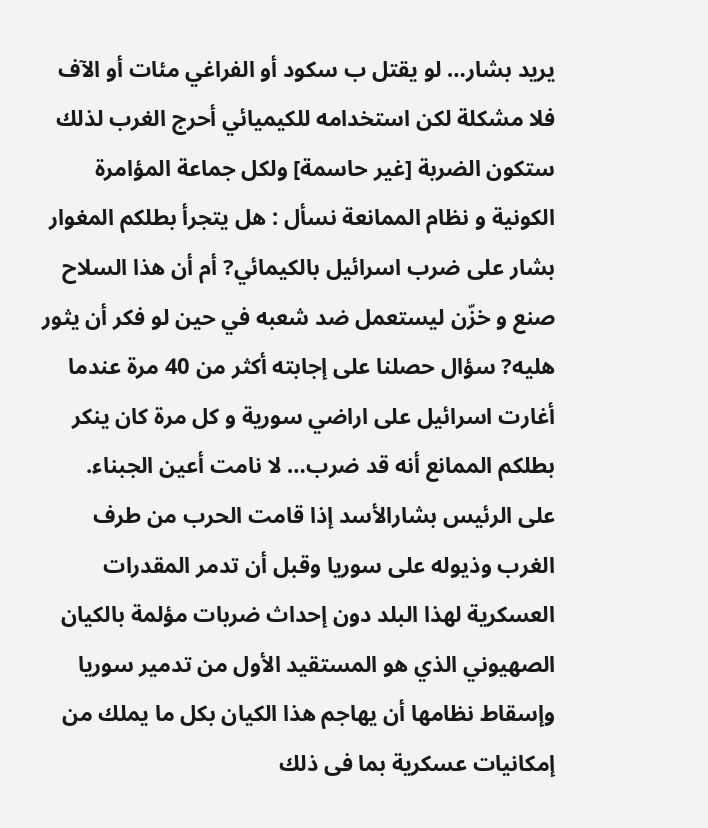يريد بشار… لو يقتل ب سكود أو الفراغي مئات أو الآف فلا مشكلة لكن استخدامه للكيميائي أحرج الغرب لذلك ستكون الضربة [غير حاسمة] ولكل جماعة المؤامرة الكونية و نظام الممانعة نسأل : هل يتجرأ بطلكم المغوار بشار على ضرب اسرائيل بالكيمائي? أم أن هذا السلاح صنع و خزّن ليستعمل ضد شعبه في حين لو فكر أن يثور هليه? سؤال حصلنا على إجابته أكثر من 40 مرة عندما أغارت اسرائيل على اراضي سورية و كل مرة كان ينكر بطلكم الممانع أنه قد ضرب… لا نامت أعين الجبناء.
على الرئيس بشارالأسد إذا قامت الحرب من طرف الغرب وذيوله على سوريا وقبل أن تدمر المقدرات العسكرية لهذا البلد دون إحداث ضربات مؤلمة بالكيان الصهيوني الذي هو المستقيد الأول من تدمير سوريا وإسقاط نظامها أن يهاجم هذا الكيان بكل ما يملك من إمكانيات عسكرية بما فى ذلك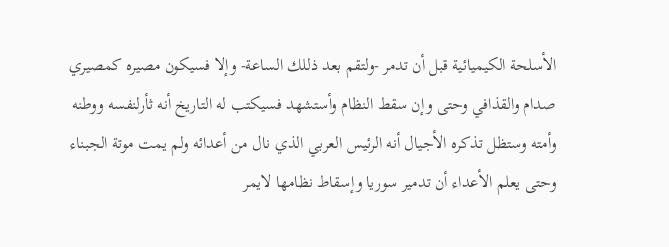الأسلحة الكيميائية قبل أن تدمر -ولتقم بعد ذللك الساعة- وإلا فسيكون مصيره كمصيري صدام والقذافي وحتى وإن سقط النظام وأستشهد فسيكتب له التاريخ أنه ثأرلنفسه ووطنه وأمته وستظل تذكره الأجيال أنه الرئيس العربي الذي نال من أعدائه ولم يمت موتة الجبناء وحتى يعلم الأعداء أن تدمير سوريا وإسقاط نظامها لايمر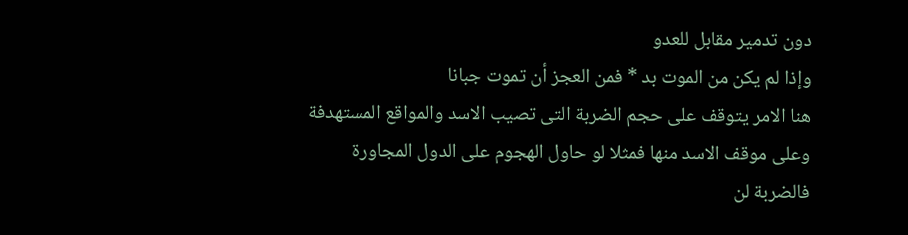دون تدمير مقابل للعدو
وإذا لم يكن من الموت بد * فمن العجز أن تموت جبانا
هنا الامر يتوقف على حجم الضربة التى تصيب الاسد والمواقع المستهدفة
وعلى موقف الاسد منها فمثلا لو حاول الهجوم على الدول المجاورة
فالضربة لن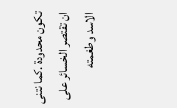تكون محدودة .كما نتنى ان تقتصر الخسائر على الاسد وطغمته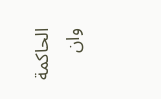الحاكمة وان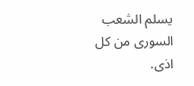يسلم الشعب السورى من كل اذى.